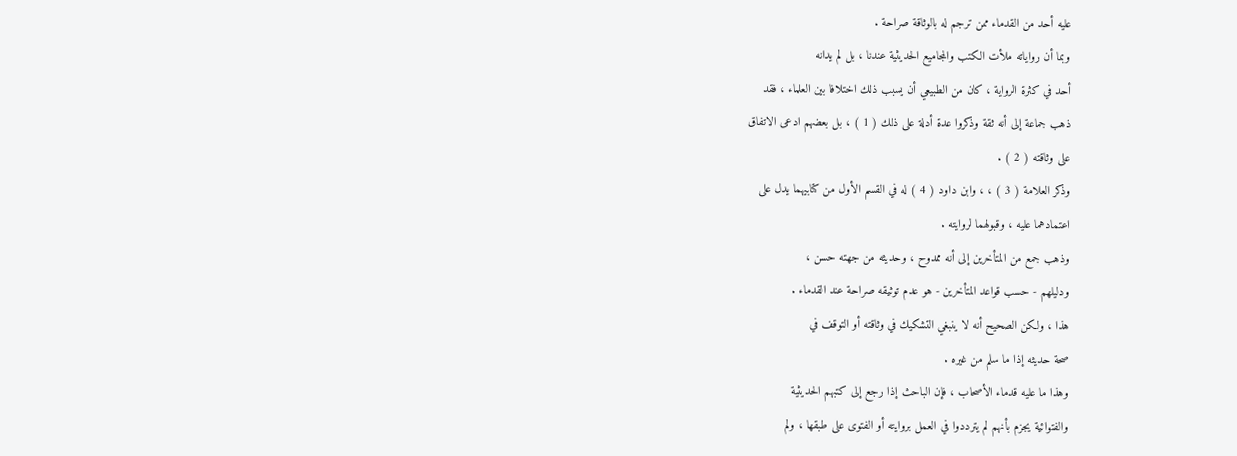عليه أحد من القدماء ممن ترجم له بالوثاقة صراحة .
وبما أن رواياته ملأت الكتب والمجاميع الحديثية عندنا ، بل لم يدانه
أحد في كثرة الرواية ، كان من الطبيعي أن يسبب ذلك اختلافا بين العلماء ، فقد
ذهب جماعة إلى أنه ثقة وذكروا عدة أدلة على ذلك ( 1 ) ، بل بعضهم ادعى الاتفاق
على وثاقته ( 2 ) .
وذكر العلامة ( 3 ) ، ، وابن داود ( 4 ) له في القسم الأول من كتابيهما يدل على
اعتمادهما عليه ، وقبولهما لروايته .
وذهب جمع من المتأخرين إلى أنه ممدوح ، وحديثه من جهته حسن ،
ودليلهم - حسب قواعد المتأخرين - هو عدم توثيقه صراحة عند القدماء .
هذا ، ولكن الصحيح أنه لا ينبغي التشكيك في وثاقته أو التوقف في
صحة حديثه إذا ما سلم من غيره .
وهذا ما عليه قدماء الأصحاب ، فإن الباحث إذا رجع إلى كتبهم الحديثية
والفتوائية يجزم بأنهم لم يترددوا في العمل بروايته أو الفتوى على طبقها ، ولم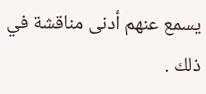يسمع عنهم أدنى مناقشة في ذلك .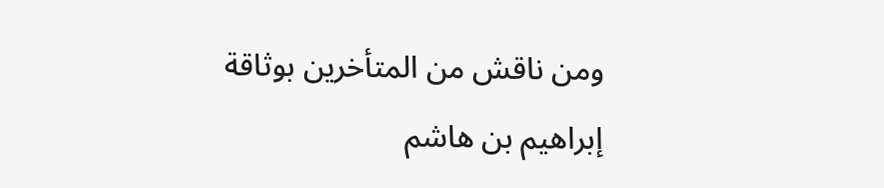ومن ناقش من المتأخرين بوثاقة إبراهيم بن هاشم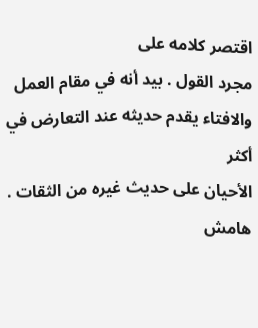اقتصر كلامه على
مجرد القول . بيد أنه في مقام العمل والافتاء يقدم حديثه عند التعارض في أكثر
الأحيان على حديث غيره من الثقات .
هامش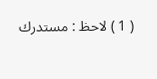( 1 ) لاحظ : مستدرك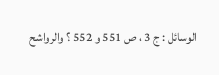الوسائل : ج 3 ، ص 551 و 552 ؟ والرواشح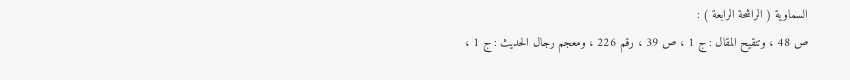السماوية ( الراشحة الرابعة ) :
ص 48 ، وتنقيح المقال : ج 1 ، ص 39 ، رقم 226 ، ومعجم رجال الحديث : ج 1 ،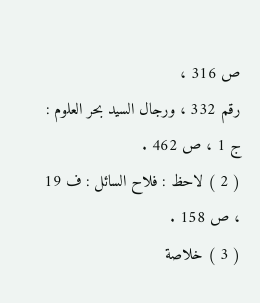ص 316 ،
رقم 332 ، ورجال السيد بحر العلوم : ج 1 ، ص 462 .
( 2 ) لاحظ : فلاح السائل : ف 19 ، ص 158 .
( 3 ) خلاصة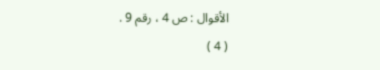الأقوال : ص 4 ، رقم 9 .
( 4 )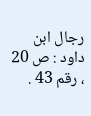رجال ابن داود : ص 20 ، رقم 43 .